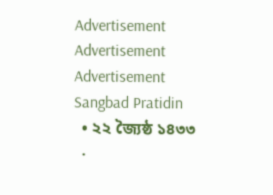Advertisement
Advertisement
Advertisement
Sangbad Pratidin
  • ২২ জ্যৈষ্ঠ ১৪৩৩
  •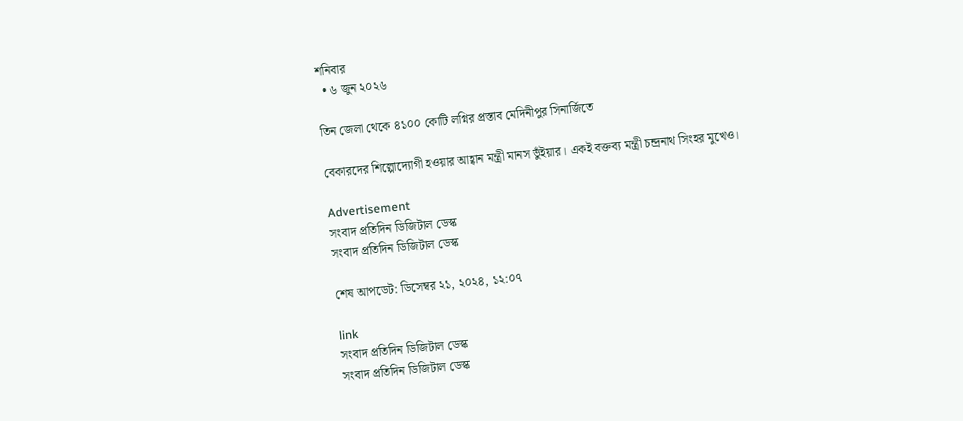শনিবার
  • ৬ জুন ২০২৬

তিন জেলা থেকে ৪১০০ কোটি লগ্নির প্রস্তাব মেদিনীপুর সিনার্জিতে

বেকারদের শিল্পোদ্যোগী হওয়ার আহ্বান মন্ত্রী মানস ভুঁইয়ার। একই বক্তব্য মন্ত্রী চন্দ্রনাথ সিংহর মুখেও।

Advertisement
সংবাদ প্রতিদিন ডিজিটাল ডেস্ক
সংবাদ প্রতিদিন ডিজিটাল ডেস্ক

শেষ আপডেট: ডিসেম্বর ২১, ২০২৪, ১২:০৭

link
সংবাদ প্রতিদিন ডিজিটাল ডেস্ক
সংবাদ প্রতিদিন ডিজিটাল ডেস্ক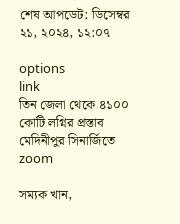শেষ আপডেট: ডিসেম্বর ২১, ২০২৪, ১২:০৭

options
link
তিন জেলা থেকে ৪১০০ কোটি লগ্নির প্রস্তাব মেদিনীপুর সিনার্জিতে zoom

সম্যক খান,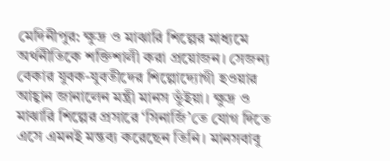মেদিনীপুর: ক্ষুদ্র ও মাঝারি শিল্পের মাধ‌্যমে অর্থনীতিকে শক্তিশালী করা প্রয়োজন। সেজন্য বেকার যুবক-যুবতীদের শিল্পোদ্যোগী হওয়ার আহ্বান জানালেন মন্ত্রী মানস ভুঁইয়া। ক্ষুদ্র ও মাঝারি শিল্পের প্রসারে ‘সিনার্জি’তে যোগ দিতে এসে এমনই মন্তব্য করেছেন তিনি। মানসবাবু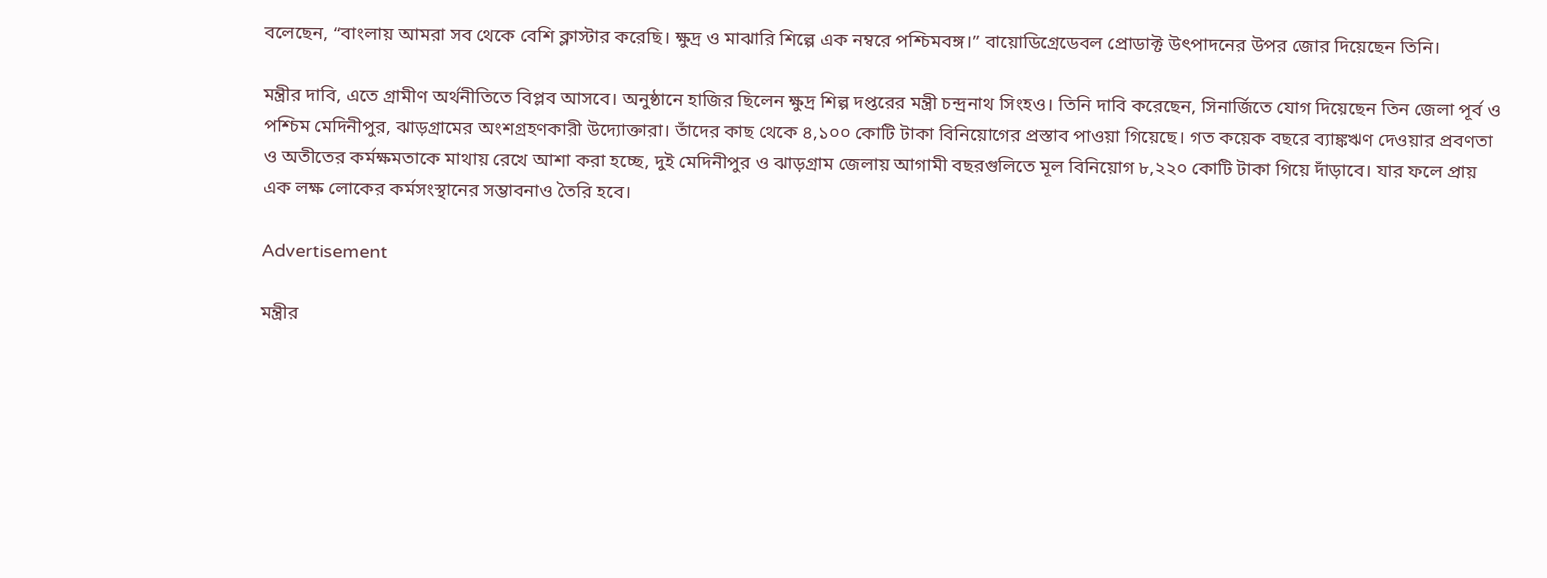বলেছেন, “বাংলায় আমরা সব থেকে বেশি ক্লাস্টার করেছি। ক্ষুদ্র ও মাঝারি শিল্পে এক নম্বরে পশ্চিমবঙ্গ।” বায়োডিগ্রেডেবল প্রোডাক্ট উৎপাদনের উপর জোর দিয়েছেন তিনি।

মন্ত্রীর দাবি, এতে গ্রামীণ অর্থনীতিতে বিপ্লব আসবে। অনুষ্ঠানে হাজির ছিলেন ক্ষুদ্র শিল্প দপ্তরের মন্ত্রী চন্দ্রনাথ সিংহও। তিনি দাবি করেছেন, সিনার্জিতে যোগ দিয়েছেন তিন জেলা পূর্ব ও পশ্চিম মেদিনীপুর, ঝাড়গ্রামের অংশগ্রহণকারী উদ্যোক্তারা। তাঁদের কাছ থেকে ৪,১০০ কোটি টাকা বিনিয়োগের প্রস্তাব পাওয়া গিয়েছে। গত কয়েক বছরে ব‌্যাঙ্কঋণ দেওয়ার প্রবণতা ও অতীতের কর্মক্ষমতাকে মাথায় রেখে আশা করা হচ্ছে, দুই মেদিনীপুর ও ঝাড়গ্রাম জেলায় আগামী বছরগুলিতে মূল বিনিয়োগ ৮,২২০ কোটি টাকা গিয়ে দাঁড়াবে। যার ফলে প্রায় এক লক্ষ লোকের কর্মসংস্থানের সম্ভাবনাও তৈরি হবে।

Advertisement

মন্ত্রীর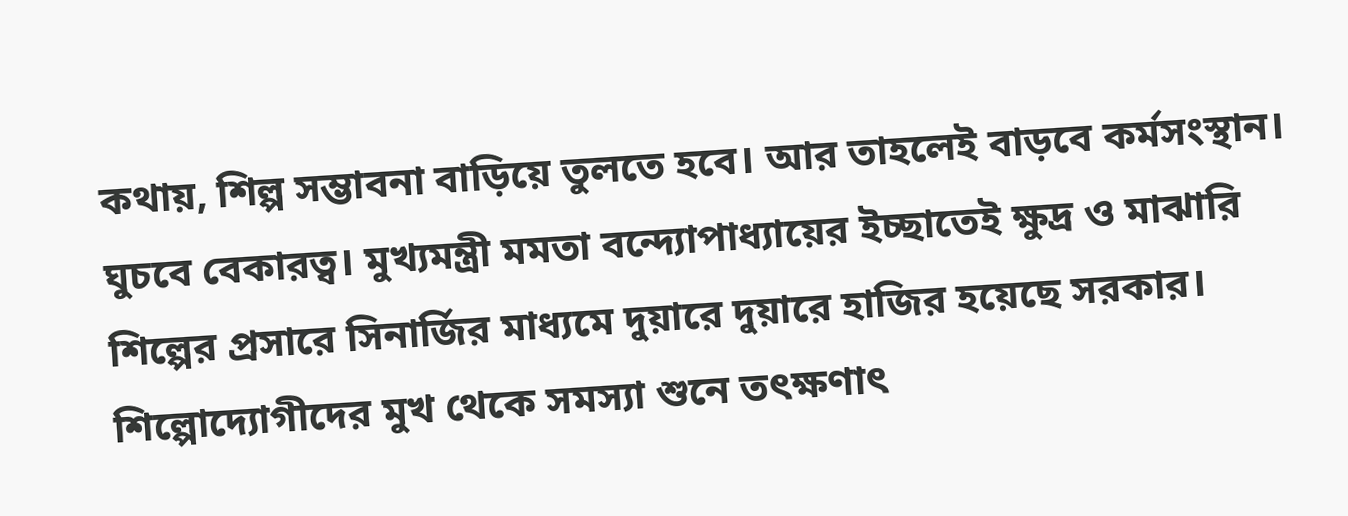কথায়, শিল্প সম্ভাবনা বাড়িয়ে তুলতে হবে। আর তাহলেই বাড়বে কর্মসংস্থান। ঘুচবে বেকারত্ব। মুখ্যমন্ত্রী মমতা বন্দ্যোপাধ্যায়ের ইচ্ছাতেই ক্ষুদ্র ও মাঝারি শিল্পের প্রসারে সিনার্জির মাধ্যমে দুয়ারে দুয়ারে হাজির হয়েছে সরকার। শিল্পোদ্যোগীদের মুখ থেকে সমস্যা শুনে তৎক্ষণাৎ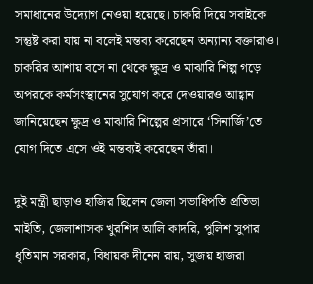সমাধানের উদ্যোগ নেওয়া হয়েছে। চাকরি দিয়ে সবাইকে সন্তুষ্ট করা যায় না বলেই মন্তব্য করেছেন অন‌্যান‌্য বক্তারাও। চাকরির আশায় বসে না থেকে ক্ষুদ্র ও মাঝারি শিল্প গড়ে অপরকে কর্মসংস্থানের সুযোগ করে দেওয়ারও আহ্বান জানিয়েছেন ক্ষুদ্র ও মাঝারি শিল্পের প্রসারে ‘সিনার্জি’তে যোগ দিতে এসে ওই মন্তব্যই করেছেন তাঁরা।

দুই মন্ত্রী ছাড়াও হাজির ছিলেন জেলা সভাধিপতি প্রতিভা মাইতি, জেলাশাসক খুরশিদ আলি কাদরি, পুলিশ সুপার ধৃতিমান সরকার, বিধায়ক দীনেন রায়, সুজয় হাজরা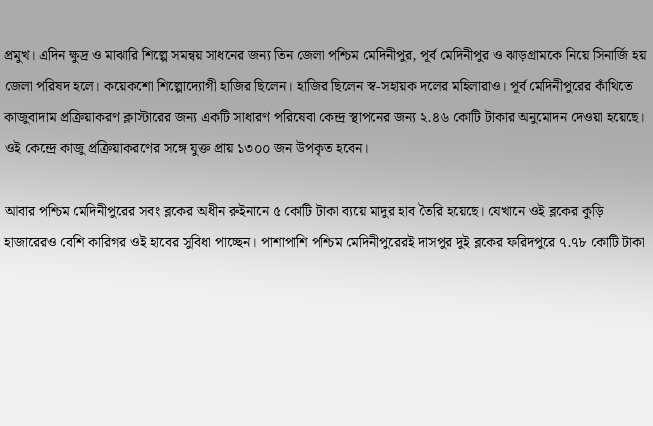প্রমুখ। এদিন ক্ষুদ্র ও মাঝারি শিল্পে সমন্বয় সাধনের জন্য তিন জেলা পশ্চিম মেদিনীপুর, পূর্ব মেদিনীপুর ও ঝাড়গ্রামকে নিয়ে সিনার্জি হয় জেলা পরিষদ হলে। কয়েকশো শিল্পোদ্যোগী হাজির ছিলেন। হাজির ছিলেন স্ব-সহায়ক দলের মহিলারাও। পূর্ব মেদিনীপুরের কাঁথিতে কাজুবাদাম প্রক্রিয়াকরণ ক্লাস্টারের জন‌্য একটি সাধারণ পরিষেবা কেন্দ্র স্থাপনের জন‌্য ২.৪৬ কোটি টাকার অনুমোদন দেওয়া হয়েছে। ওই কেন্দ্রে কাজু প্রক্রিয়াকরণের সঙ্গে যুক্ত প্রায় ১৩০০ জন উপকৃত হবেন।

আবার পশ্চিম মেদিনীপুরের সবং ব্লকের অধীন রুইনানে ৫ কোটি টাকা ব‌্যয়ে মাদুর হাব তৈরি হয়েছে। যেখানে ওই ব্লকের কুড়ি হাজারেরও বেশি কারিগর ওই হাবের সুবিধা পাচ্ছেন। পাশাপাশি পশ্চিম মেদিনীপুরেরই দাসপুর দুই ব্লকের ফরিদপুরে ৭.৭৮ কোটি টাকা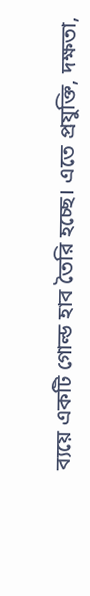ব‌্যয়ে একটি গোল্ড হাব তৈরি হচ্ছে। এতে প্রযুক্তি, দক্ষতা,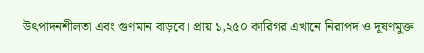উৎপাদনশীলতা এবং গুণমান বাড়বে। প্রায় ১,২৫০ কারিগর এখানে নিরাপদ ও দূষণমুক্ত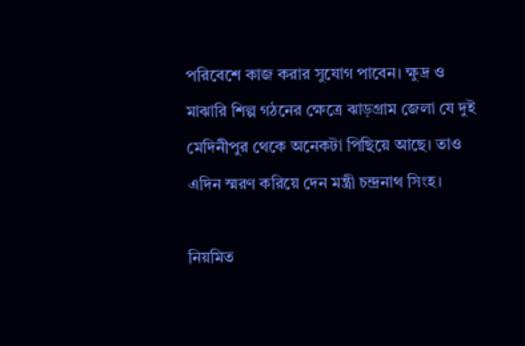পরিবেশে কাজ করার সুযোগ পাবেন। ক্ষুদ্র ও মাঝারি শিল্প গঠনের ক্ষেত্রে ঝাড়গ্রাম জেলা যে দুই মেদিনীপুর থেকে অনেকটা পিছিয়ে আছে। তাও এদিন স্মরণ করিয়ে দেন মন্ত্রী চন্দ্রনাথ সিংহ।

নিয়মিত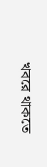খবরে থাকতে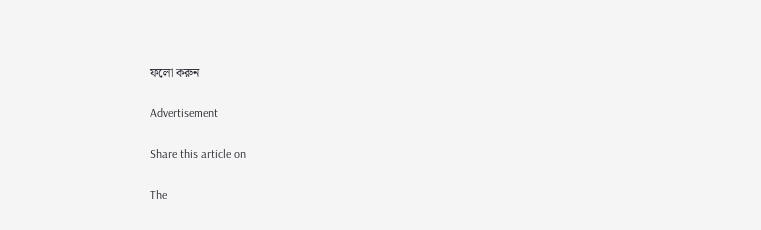ফলো করুন

Advertisement

Share this article on

The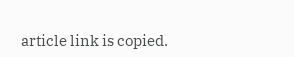article link is copied.